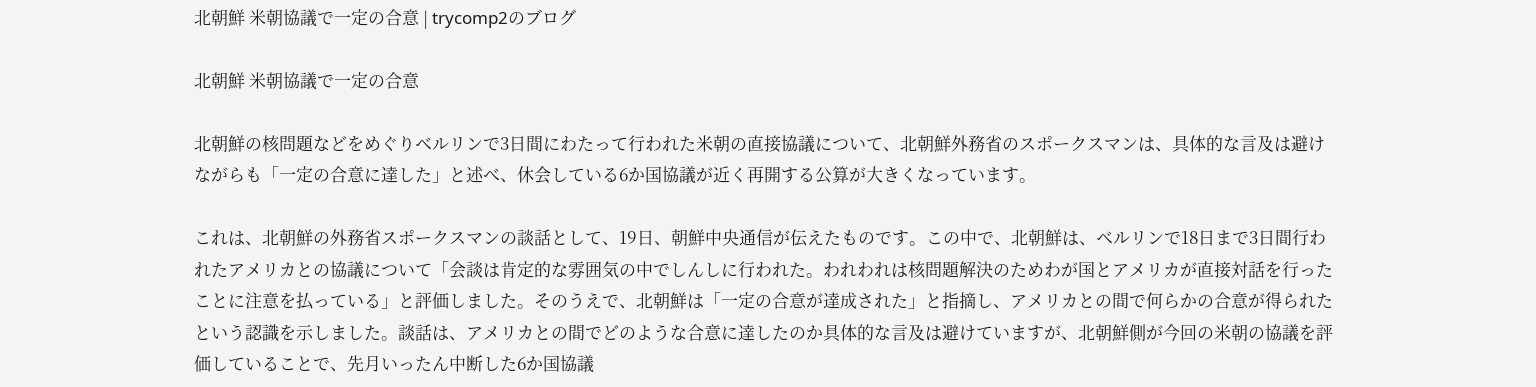北朝鮮 米朝協議で一定の合意 | trycomp2のブログ

北朝鮮 米朝協議で一定の合意

北朝鮮の核問題などをめぐりベルリンで3日間にわたって行われた米朝の直接協議について、北朝鮮外務省のスポークスマンは、具体的な言及は避けながらも「一定の合意に達した」と述べ、休会している6か国協議が近く再開する公算が大きくなっています。

これは、北朝鮮の外務省スポークスマンの談話として、19日、朝鮮中央通信が伝えたものです。この中で、北朝鮮は、ベルリンで18日まで3日間行われたアメリカとの協議について「会談は肯定的な雰囲気の中でしんしに行われた。われわれは核問題解決のためわが国とアメリカが直接対話を行ったことに注意を払っている」と評価しました。そのうえで、北朝鮮は「一定の合意が達成された」と指摘し、アメリカとの間で何らかの合意が得られたという認識を示しました。談話は、アメリカとの間でどのような合意に達したのか具体的な言及は避けていますが、北朝鮮側が今回の米朝の協議を評価していることで、先月いったん中断した6か国協議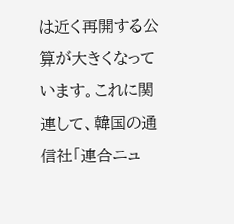は近く再開する公算が大きくなっています。これに関連して、韓国の通信社「連合ニュ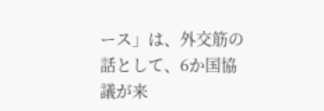ース」は、外交筋の話として、6か国協議が来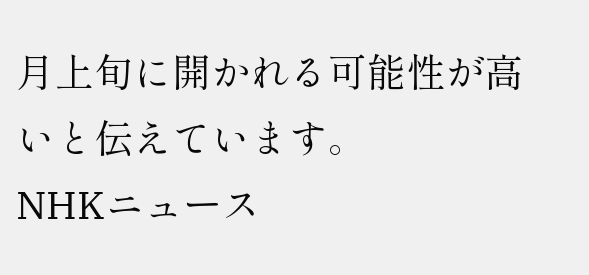月上旬に開かれる可能性が高いと伝えています。
NHKニュース